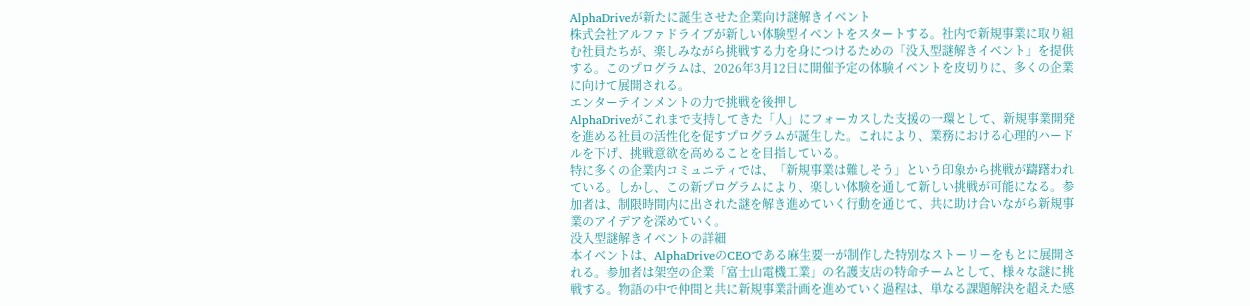AlphaDriveが新たに誕生させた企業向け謎解きイベント
株式会社アルファドライブが新しい体験型イベントをスタートする。社内で新規事業に取り組む社員たちが、楽しみながら挑戦する力を身につけるための「没入型謎解きイベント」を提供する。このプログラムは、2026年3月12日に開催予定の体験イベントを皮切りに、多くの企業に向けて展開される。
エンターテインメントの力で挑戦を後押し
AlphaDriveがこれまで支持してきた「人」にフォーカスした支援の一環として、新規事業開発を進める社員の活性化を促すプログラムが誕生した。これにより、業務における心理的ハードルを下げ、挑戦意欲を高めることを目指している。
特に多くの企業内コミュニティでは、「新規事業は難しそう」という印象から挑戦が躊躇われている。しかし、この新プログラムにより、楽しい体験を通して新しい挑戦が可能になる。参加者は、制限時間内に出された謎を解き進めていく行動を通じて、共に助け合いながら新規事業のアイデアを深めていく。
没入型謎解きイベントの詳細
本イベントは、AlphaDriveのCEOである麻生要一が制作した特別なストーリーをもとに展開される。参加者は架空の企業「富士山電機工業」の名護支店の特命チームとして、様々な謎に挑戦する。物語の中で仲間と共に新規事業計画を進めていく過程は、単なる課題解決を超えた感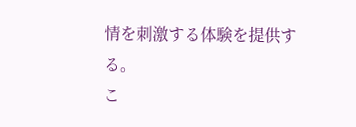情を刺激する体験を提供する。
こ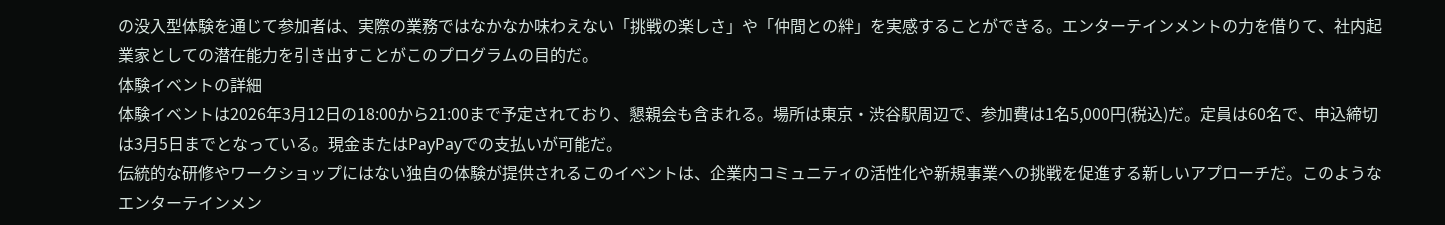の没入型体験を通じて参加者は、実際の業務ではなかなか味わえない「挑戦の楽しさ」や「仲間との絆」を実感することができる。エンターテインメントの力を借りて、社内起業家としての潜在能力を引き出すことがこのプログラムの目的だ。
体験イベントの詳細
体験イベントは2026年3月12日の18:00から21:00まで予定されており、懇親会も含まれる。場所は東京・渋谷駅周辺で、参加費は1名5,000円(税込)だ。定員は60名で、申込締切は3月5日までとなっている。現金またはPayPayでの支払いが可能だ。
伝統的な研修やワークショップにはない独自の体験が提供されるこのイベントは、企業内コミュニティの活性化や新規事業への挑戦を促進する新しいアプローチだ。このようなエンターテインメン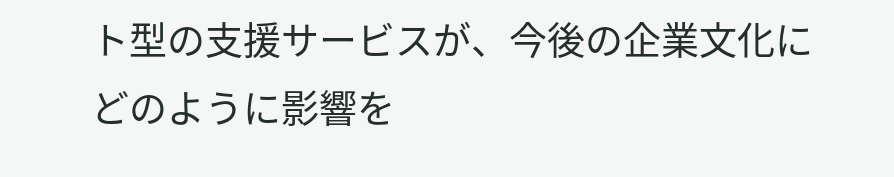ト型の支援サービスが、今後の企業文化にどのように影響を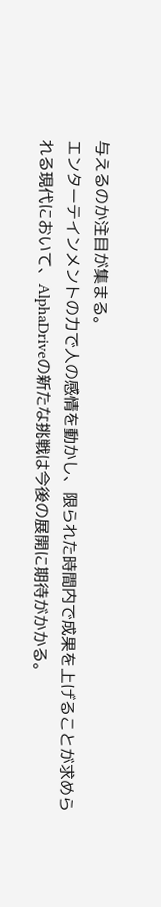与えるのか注目が集まる。
エンターテインメントの力で人の感情を動かし、限られた時間内で成果を上げることが求められる現代において、AlphaDriveの新たな挑戦は今後の展開に期待がかかる。